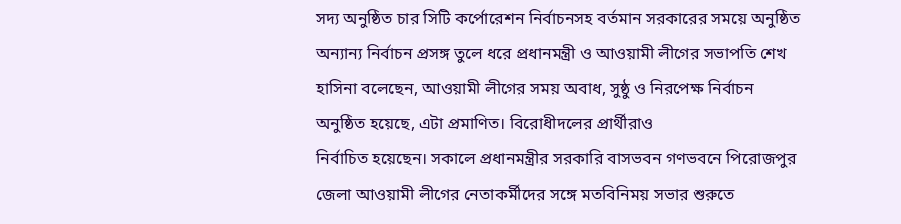সদ্য অনুষ্ঠিত চার সিটি কর্পোরেশন নির্বাচনসহ বর্তমান সরকারের সময়ে অনুষ্ঠিত অন্যান্য নির্বাচন প্রসঙ্গ তুলে ধরে প্রধানমন্ত্রী ও আওয়ামী লীগের সভাপতি শেখ হাসিনা বলেছেন, আওয়ামী লীগের সময় অবাধ, সুষ্ঠু ও নিরপেক্ষ নির্বাচন অনুষ্ঠিত হয়েছে, এটা প্রমাণিত। বিরোধীদলের প্রার্থীরাও
নির্বাচিত হয়েছেন। সকালে প্রধানমন্ত্রীর সরকারি বাসভবন গণভবনে পিরোজপুর জেলা আওয়ামী লীগের নেতাকর্মীদের সঙ্গে মতবিনিময় সভার শুরুতে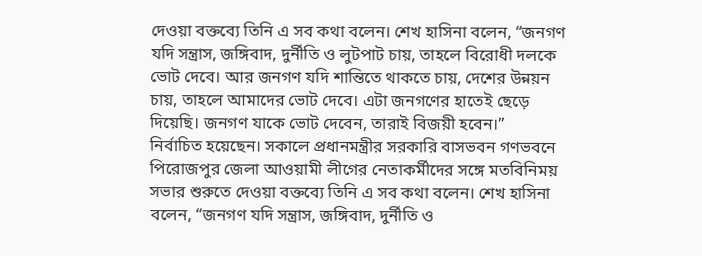দেওয়া বক্তব্যে তিনি এ সব কথা বলেন। শেখ হাসিনা বলেন, “জনগণ যদি সন্ত্রাস, জঙ্গিবাদ, দুর্নীতি ও লুটপাট চায়, তাহলে বিরোধী দলকে ভোট দেবে। আর জনগণ যদি শান্তিতে থাকতে চায়, দেশের উন্নয়ন চায়, তাহলে আমাদের ভোট দেবে। এটা জনগণের হাতেই ছেড়ে দিয়েছি। জনগণ যাকে ভোট দেবেন, তারাই বিজয়ী হবেন।”
নির্বাচিত হয়েছেন। সকালে প্রধানমন্ত্রীর সরকারি বাসভবন গণভবনে পিরোজপুর জেলা আওয়ামী লীগের নেতাকর্মীদের সঙ্গে মতবিনিময় সভার শুরুতে দেওয়া বক্তব্যে তিনি এ সব কথা বলেন। শেখ হাসিনা বলেন, “জনগণ যদি সন্ত্রাস, জঙ্গিবাদ, দুর্নীতি ও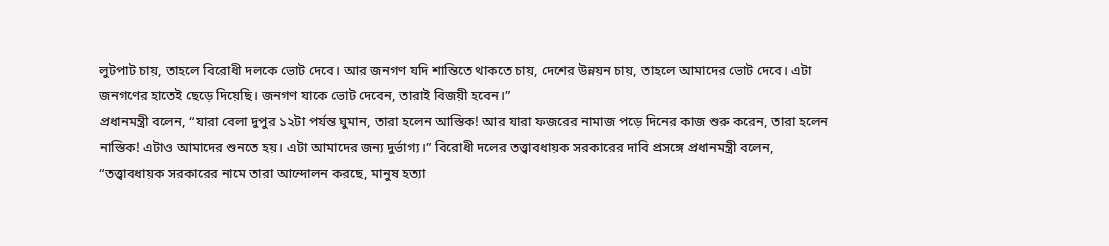লুটপাট চায়, তাহলে বিরোধী দলকে ভোট দেবে। আর জনগণ যদি শান্তিতে থাকতে চায়, দেশের উন্নয়ন চায়, তাহলে আমাদের ভোট দেবে। এটা জনগণের হাতেই ছেড়ে দিয়েছি। জনগণ যাকে ভোট দেবেন, তারাই বিজয়ী হবেন।”
প্রধানমন্ত্রী বলেন, “যারা বেলা দুপুর ১২টা পর্যন্ত ঘুমান, তারা হলেন আস্তিক! আর যারা ফজরের নামাজ পড়ে দিনের কাজ শুরু করেন, তারা হলেন নাস্তিক! এটাও আমাদের শুনতে হয়। এটা আমাদের জন্য দুর্ভাগ্য।” বিরোধী দলের তত্ত্বাবধায়ক সরকারের দাবি প্রসঙ্গে প্রধানমন্ত্রী বলেন, “তত্ত্বাবধায়ক সরকারের নামে তারা আন্দোলন করছে, মানুষ হত্যা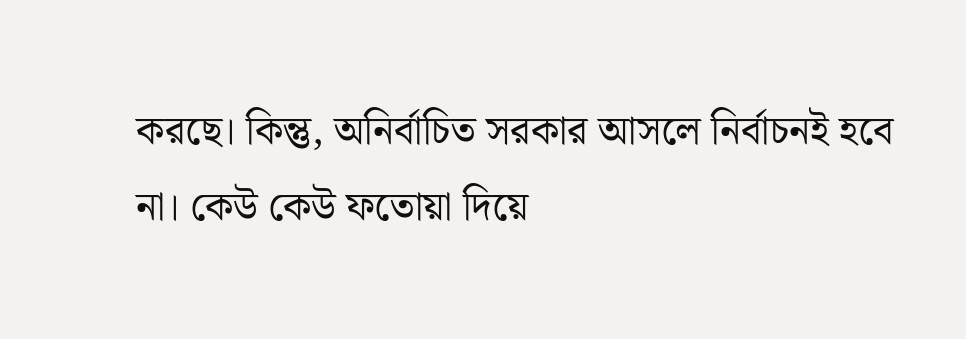করছে। কিন্তু, অনির্বাচিত সরকার আসলে নির্বাচনই হবে না। কেউ কেউ ফতোয়া দিয়ে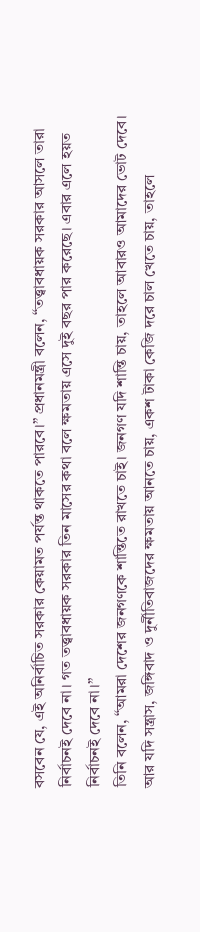বসবেন যে, এই অনির্বাচিত সরকার কেয়ামত পর্যন্ত থাকতে পারবে।” প্রধানমন্ত্রী বলেন, “তত্ত্বাবধায়ক সরকার আসলে তারা নির্বাচনই দেবে না। গত তত্ত্বাবধায়ক সরকার তিন মাসের কথা বলে ক্ষমতায় এসে দুই বছর পার করেছে। এবার এলে হয়ত নির্বাচনই দেবে না।”
তিনি বলেন, “আমরা দেশের জনগণকে শান্তিতে রাখতে চাই। জনগণ যদি শান্তি চায়, তাহলে আবারও আমাদের ভোট দেবে। আর যদি সন্ত্রাস, জঙ্গিবাদ ও দুর্নীতিবাজদের ক্ষমতায় আনতে চায়, একশ টাকা কেজি দরে চাল খেতে চায়, তাহলে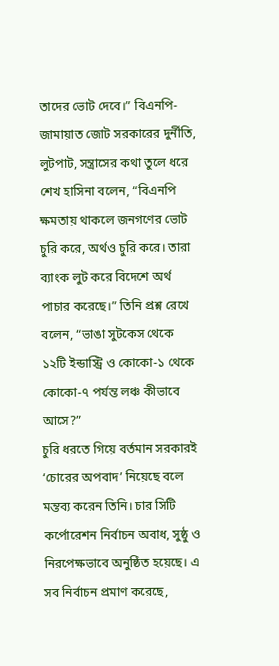তাদের ভোট দেবে।” বিএনপি-জামায়াত জোট সরকারের দুর্নীতি, লুটপাট, সন্ত্রাসের কথা তুলে ধরে শেখ হাসিনা বলেন, “বিএনপি ক্ষমতায় থাকলে জনগণের ভোট চুরি করে, অর্থও চুরি করে। তারা ব্যাংক লুট করে বিদেশে অর্থ পাচার করেছে।” তিনি প্রশ্ন রেখে বলেন, “ভাঙা সুটকেস থেকে ১২টি ইন্ডাস্ট্রি ও কোকো-১ থেকে কোকো-৭ পর্যন্ত লঞ্চ কীভাবে আসে?”
চুরি ধরতে গিয়ে বর্তমান সরকারই ‘চোরের অপবাদ’ নিয়েছে বলে মন্তব্য করেন তিনি। চার সিটি কর্পোরেশন নির্বাচন অবাধ, সুষ্ঠু ও নিরপেক্ষভাবে অনুষ্ঠিত হয়েছে। এ সব নির্বাচন প্রমাণ করেছে,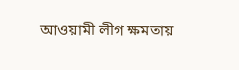আওয়ামী লীগ ক্ষমতায়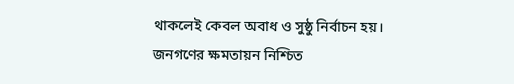থাকলেই কেবল অবাধ ও সুষ্ঠু নির্বাচন হয়। জনগণের ক্ষমতায়ন নিশ্চিত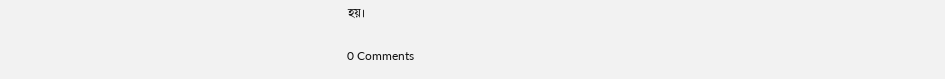হয়।

0 Comments